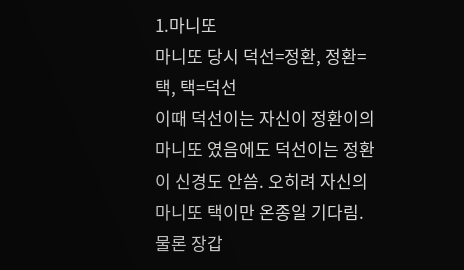1.마니또
마니또 당시 덕선=정환, 정환=택, 택=덕선
이때 덕선이는 자신이 정환이의 마니또 였음에도 덕선이는 정환이 신경도 안씀. 오히려 자신의 마니또 택이만 온종일 기다림. 물론 장갑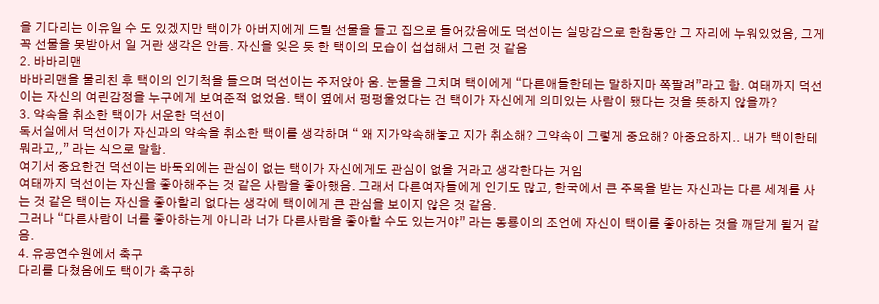을 기다리는 이유일 수 도 있겠지만 택이가 아버지에게 드릴 선물을 들고 집으로 들어갔음에도 덕선이는 실망감으로 한참동안 그 자리에 누워있었음, 그게 꼭 선물을 못받아서 일 거란 생각은 안듬. 자신을 잊은 듯 한 택이의 모습이 섭섭해서 그런 것 같음
2. 바바리맨
바바리맨을 물리친 후 택이의 인기척을 들으며 덕선이는 주저앉아 움. 눈물을 그치며 택이에게 “다른애들한테는 말하지마 쪽팔려”라고 함. 여태까지 덕선이는 자신의 여린감정을 누구에게 보여준적 없었음. 택이 옆에서 펑펑울었다는 건 택이가 자신에게 의미있는 사람이 됐다는 것을 뜻하지 않을까?
3. 약속을 취소한 택이가 서운한 덕선이
독서실에서 덕선이가 자신과의 약속을 취소한 택이를 생각하며 “ 왜 지가약속해놓고 지가 취소해? 그약속이 그렇게 중요해? 아중요하지.. 내가 택이한테 뭐라고,,” 라는 식으로 말함.
여기서 중요한건 덕선이는 바둑외에는 관심이 없는 택이가 자신에게도 관심이 없을 거라고 생각한다는 거임
여태까지 덕선이는 자신을 좋아해주는 것 같은 사람을 좋아했음. 그래서 다른여자들에게 인기도 많고, 한국에서 큰 주목을 받는 자신과는 다른 세계를 사는 것 같은 택이는 자신을 좋아할리 없다는 생각에 택이에게 큰 관심을 보이지 않은 것 같음.
그러나 “다른사람이 너를 좋아하는게 아니라 너가 다른사람을 좋아할 수도 있는거야” 라는 동룡이의 조언에 자신이 택이를 좋아하는 것을 깨닫게 될거 같음.
4. 유공연수원에서 축구
다리를 다쳤음에도 택이가 축구하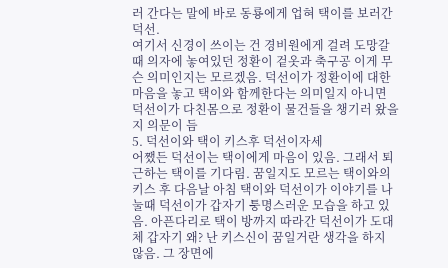러 간다는 말에 바로 동룡에게 업혀 택이를 보러간 덕선.
여기서 신경이 쓰이는 건 경비원에게 걸려 도망갈 때 의자에 놓여있던 정환이 겉옷과 축구공 이게 무슨 의미인지는 모르겠음. 덕선이가 정환이에 대한 마음을 놓고 택이와 함께한다는 의미일지 아니면 덕선이가 다친몸으로 정환이 물건들을 챙기러 왔을지 의문이 듬
5. 덕선이와 택이 키스후 덕선이자세
어쨌든 덕선이는 택이에게 마음이 있음. 그래서 퇴근하는 택이를 기다림. 꿈일지도 모르는 택이와의 키스 후 다음날 아침 택이와 덕선이가 이야기를 나눌때 덕선이가 갑자기 퉁명스러운 모습을 하고 있음. 아픈다리로 택이 방까지 따라간 덕선이가 도대체 갑자기 왜? 난 키스신이 꿈일거란 생각을 하지 않음. 그 장면에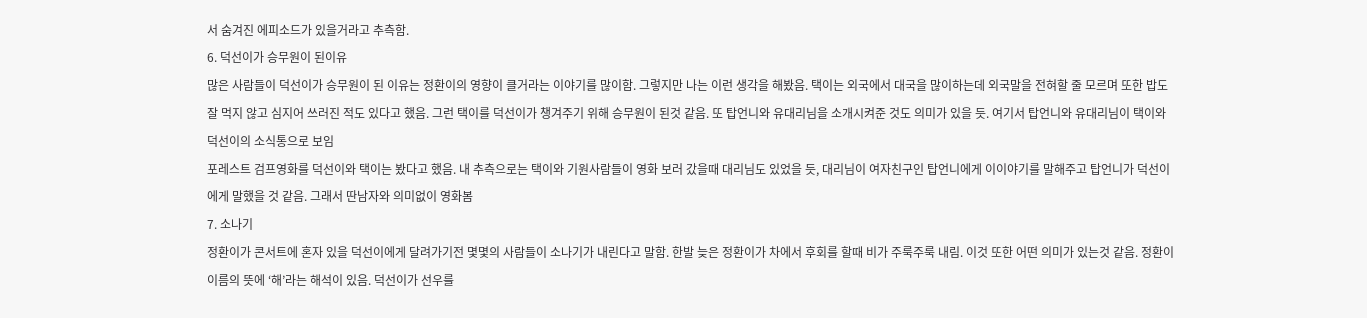서 숨겨진 에피소드가 있을거라고 추측함.
6. 덕선이가 승무원이 된이유
많은 사람들이 덕선이가 승무원이 된 이유는 정환이의 영향이 클거라는 이야기를 많이함. 그렇지만 나는 이런 생각을 해봤음. 택이는 외국에서 대국을 많이하는데 외국말을 전혀할 줄 모르며 또한 밥도 잘 먹지 않고 심지어 쓰러진 적도 있다고 했음. 그런 택이를 덕선이가 챙겨주기 위해 승무원이 된것 같음. 또 탑언니와 유대리님을 소개시켜준 것도 의미가 있을 듯. 여기서 탑언니와 유대리님이 택이와 덕선이의 소식통으로 보임
포레스트 검프영화를 덕선이와 택이는 봤다고 했음. 내 추측으로는 택이와 기원사람들이 영화 보러 갔을때 대리님도 있었을 듯, 대리님이 여자친구인 탑언니에게 이이야기를 말해주고 탑언니가 덕선이에게 말했을 것 같음. 그래서 딴남자와 의미없이 영화봄
7. 소나기
정환이가 콘서트에 혼자 있을 덕선이에게 달려가기전 몇몇의 사람들이 소나기가 내린다고 말함. 한발 늦은 정환이가 차에서 후회를 할때 비가 주룩주룩 내림. 이것 또한 어떤 의미가 있는것 같음. 정환이 이름의 뜻에 ‘해’라는 해석이 있음. 덕선이가 선우를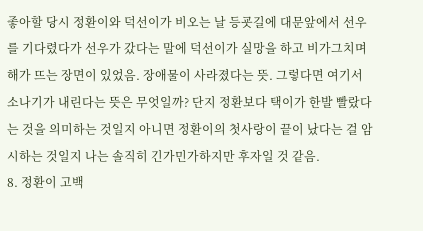좋아할 당시 정환이와 덕선이가 비오는 날 등굣길에 대문앞에서 선우를 기다렸다가 선우가 갔다는 말에 덕선이가 실망을 하고 비가그치며 해가 뜨는 장면이 있었음. 장애물이 사라졌다는 뜻. 그렇다면 여기서 소나기가 내린다는 뜻은 무엇일까? 단지 정환보다 택이가 한발 빨랐다는 것을 의미하는 것일지 아니면 정환이의 첫사랑이 끝이 났다는 걸 암시하는 것일지 나는 솔직히 긴가민가하지만 후자일 것 같음.
8. 정환이 고백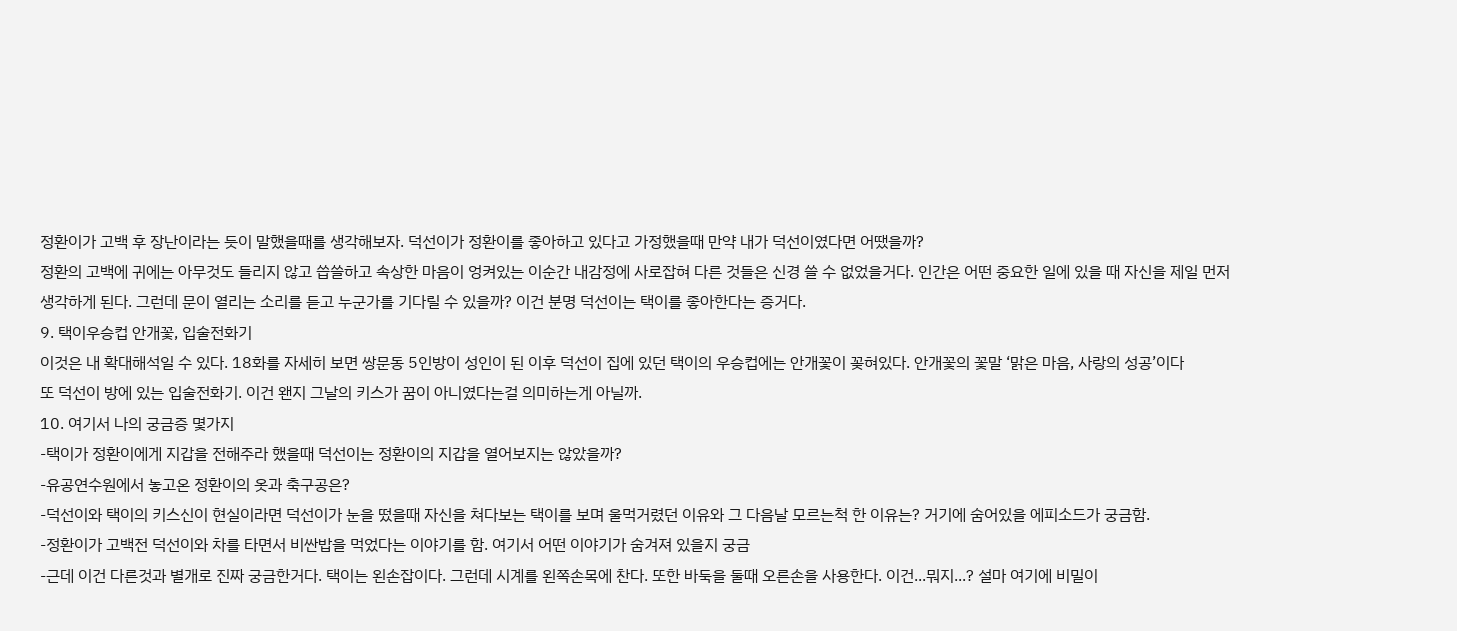정환이가 고백 후 장난이라는 듯이 말했을때를 생각해보자. 덕선이가 정환이를 좋아하고 있다고 가정했을때 만약 내가 덕선이였다면 어땠을까?
정환의 고백에 귀에는 아무것도 들리지 않고 씁쓸하고 속상한 마음이 엉켜있는 이순간 내감정에 사로잡혀 다른 것들은 신경 쓸 수 없었을거다. 인간은 어떤 중요한 일에 있을 때 자신을 제일 먼저 생각하게 된다. 그런데 문이 열리는 소리를 듣고 누군가를 기다릴 수 있을까? 이건 분명 덕선이는 택이를 좋아한다는 증거다.
9. 택이우승컵 안개꽃, 입술전화기
이것은 내 확대해석일 수 있다. 18화를 자세히 보면 쌍문동 5인방이 성인이 된 이후 덕선이 집에 있던 택이의 우승컵에는 안개꽃이 꽂혀있다. 안개꽃의 꽃말 ‘맑은 마음, 사랑의 성공’이다
또 덕선이 방에 있는 입술전화기. 이건 왠지 그날의 키스가 꿈이 아니였다는걸 의미하는게 아닐까.
10. 여기서 나의 궁금증 몇가지
-택이가 정환이에게 지갑을 전해주라 했을때 덕선이는 정환이의 지갑을 열어보지는 않았을까?
-유공연수원에서 놓고온 정환이의 옷과 축구공은?
-덕선이와 택이의 키스신이 현실이라면 덕선이가 눈을 떴을때 자신을 쳐다보는 택이를 보며 울먹거렸던 이유와 그 다음날 모르는척 한 이유는? 거기에 숨어있을 에피소드가 궁금함.
-정환이가 고백전 덕선이와 차를 타면서 비싼밥을 먹었다는 이야기를 함. 여기서 어떤 이야기가 숨겨져 있을지 궁금
-근데 이건 다른것과 별개로 진짜 궁금한거다. 택이는 왼손잡이다. 그런데 시계를 왼쪽손목에 찬다. 또한 바둑을 둘때 오른손을 사용한다. 이건...뭐지...? 설마 여기에 비밀이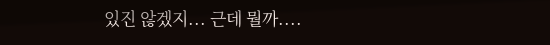있진 않겠지... 근데 뭘까....